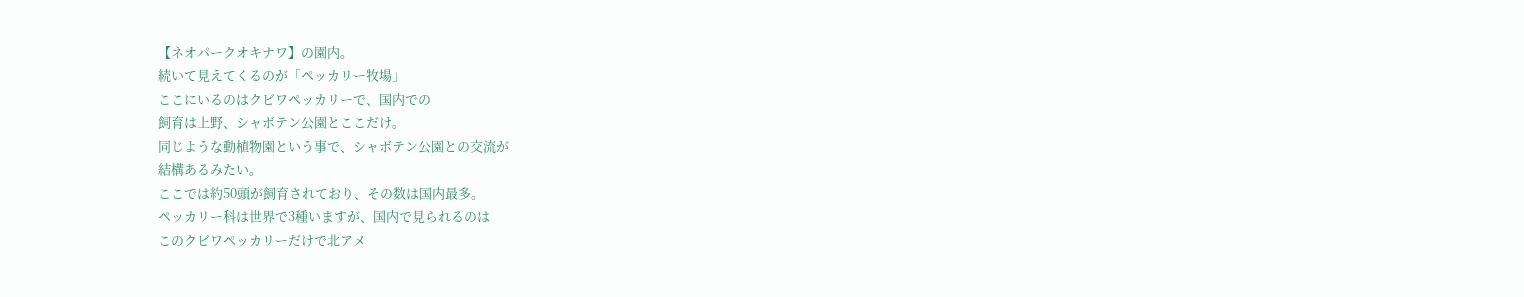【ネオパークオキナワ】の園内。
続いて見えてくるのが「ペッカリー牧場」
ここにいるのはクビワペッカリーで、国内での
飼育は上野、シャボテン公園とここだけ。
同じような動植物園という事で、シャボテン公園との交流が
結構あるみたい。
ここでは約50頭が飼育されており、その数は国内最多。
ペッカリー科は世界で3種いますが、国内で見られるのは
このクビワペッカリーだけで北アメ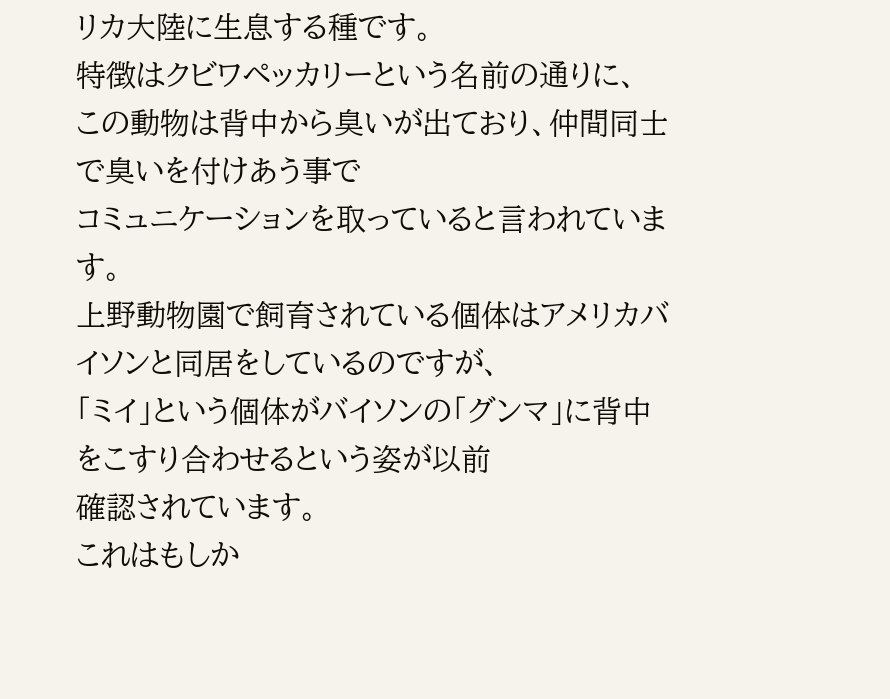リカ大陸に生息する種です。
特徴はクビワペッカリーという名前の通りに、
この動物は背中から臭いが出ており、仲間同士で臭いを付けあう事で
コミュニケーションを取っていると言われています。
上野動物園で飼育されている個体はアメリカバイソンと同居をしているのですが、
「ミイ」という個体がバイソンの「グンマ」に背中をこすり合わせるという姿が以前
確認されています。
これはもしか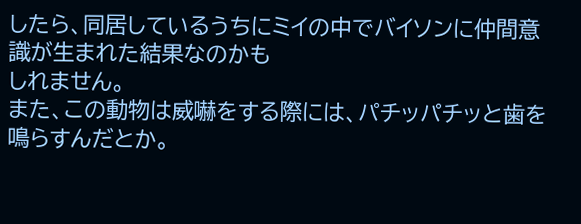したら、同居しているうちにミイの中でバイソンに仲間意識が生まれた結果なのかも
しれません。
また、この動物は威嚇をする際には、パチッパチッと歯を鳴らすんだとか。